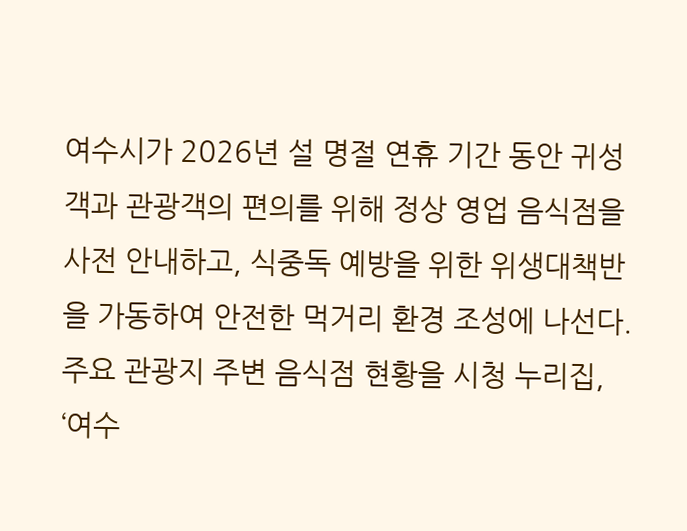여수시가 2026년 설 명절 연휴 기간 동안 귀성객과 관광객의 편의를 위해 정상 영업 음식점을 사전 안내하고, 식중독 예방을 위한 위생대책반을 가동하여 안전한 먹거리 환경 조성에 나선다. 주요 관광지 주변 음식점 현황을 시청 누리집, ‘여수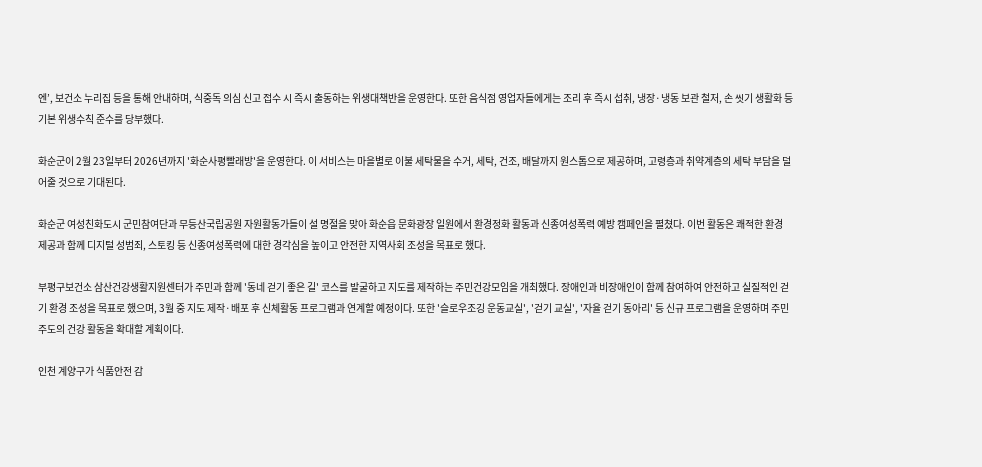엔’, 보건소 누리집 등을 통해 안내하며, 식중독 의심 신고 접수 시 즉시 출동하는 위생대책반을 운영한다. 또한 음식점 영업자들에게는 조리 후 즉시 섭취, 냉장·냉동 보관 철저, 손 씻기 생활화 등 기본 위생수칙 준수를 당부했다.

화순군이 2월 23일부터 2026년까지 '화순사평빨래방'을 운영한다. 이 서비스는 마을별로 이불 세탁물을 수거, 세탁, 건조, 배달까지 원스톱으로 제공하며, 고령층과 취약계층의 세탁 부담을 덜어줄 것으로 기대된다.

화순군 여성친화도시 군민참여단과 무등산국립공원 자원활동가들이 설 명절을 맞아 화순읍 문화광장 일원에서 환경정화 활동과 신종여성폭력 예방 캠페인을 펼쳤다. 이번 활동은 쾌적한 환경 제공과 함께 디지털 성범죄, 스토킹 등 신종여성폭력에 대한 경각심을 높이고 안전한 지역사회 조성을 목표로 했다.

부평구보건소 삼산건강생활지원센터가 주민과 함께 '동네 걷기 좋은 길' 코스를 발굴하고 지도를 제작하는 주민건강모임을 개최했다. 장애인과 비장애인이 함께 참여하여 안전하고 실질적인 걷기 환경 조성을 목표로 했으며, 3월 중 지도 제작·배포 후 신체활동 프로그램과 연계할 예정이다. 또한 '슬로우조깅 운동교실', '걷기 교실', '자율 걷기 동아리' 등 신규 프로그램을 운영하며 주민 주도의 건강 활동을 확대할 계획이다.

인천 계양구가 식품안전 감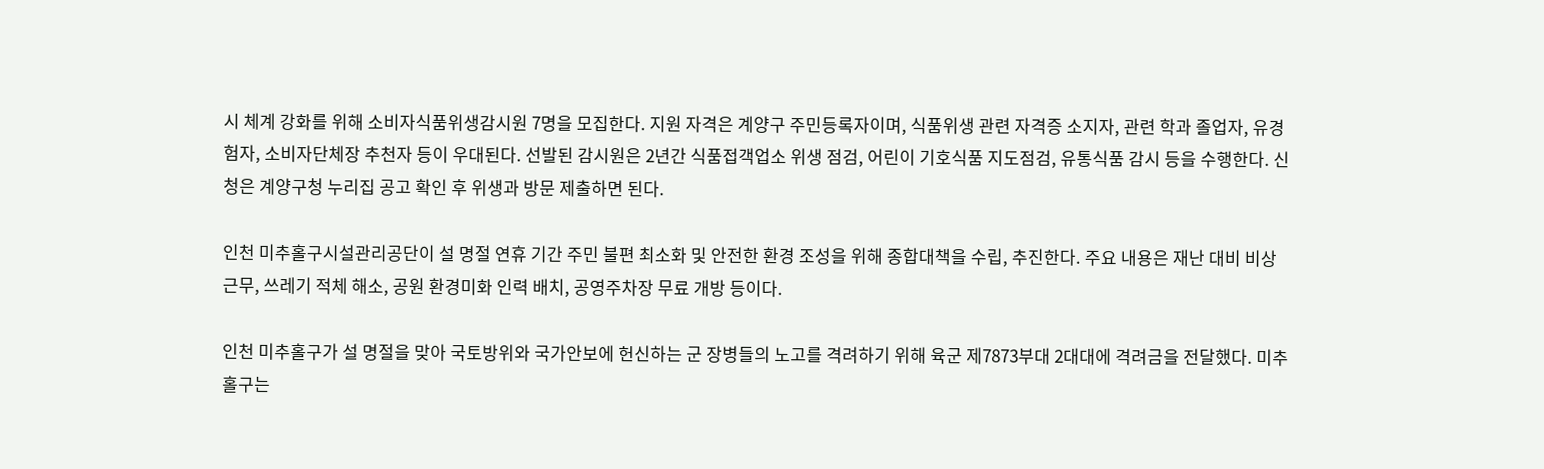시 체계 강화를 위해 소비자식품위생감시원 7명을 모집한다. 지원 자격은 계양구 주민등록자이며, 식품위생 관련 자격증 소지자, 관련 학과 졸업자, 유경험자, 소비자단체장 추천자 등이 우대된다. 선발된 감시원은 2년간 식품접객업소 위생 점검, 어린이 기호식품 지도점검, 유통식품 감시 등을 수행한다. 신청은 계양구청 누리집 공고 확인 후 위생과 방문 제출하면 된다.

인천 미추홀구시설관리공단이 설 명절 연휴 기간 주민 불편 최소화 및 안전한 환경 조성을 위해 종합대책을 수립, 추진한다. 주요 내용은 재난 대비 비상근무, 쓰레기 적체 해소, 공원 환경미화 인력 배치, 공영주차장 무료 개방 등이다.

인천 미추홀구가 설 명절을 맞아 국토방위와 국가안보에 헌신하는 군 장병들의 노고를 격려하기 위해 육군 제7873부대 2대대에 격려금을 전달했다. 미추홀구는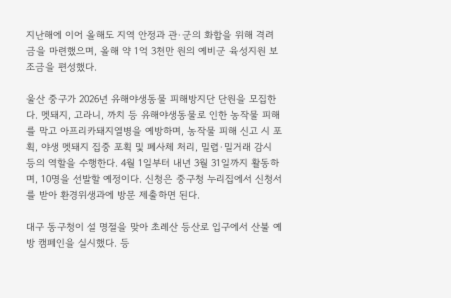지난해에 이어 올해도 지역 안정과 관·군의 화합을 위해 격려금을 마련했으며, 올해 약 1억 3천만 원의 예비군 육성지원 보조금을 편성했다.

울산 중구가 2026년 유해야생동물 피해방지단 단원을 모집한다. 멧돼지, 고라니, 까치 등 유해야생동물로 인한 농작물 피해를 막고 아프리카돼지열병을 예방하며, 농작물 피해 신고 시 포획, 야생 멧돼지 집중 포획 및 폐사체 처리, 밀렵·밀거래 감시 등의 역할을 수행한다. 4월 1일부터 내년 3월 31일까지 활동하며, 10명을 선발할 예정이다. 신청은 중구청 누리집에서 신청서를 받아 환경위생과에 방문 제출하면 된다.

대구 동구청이 설 명절을 맞아 초례산 등산로 입구에서 산불 예방 캠페인을 실시했다. 등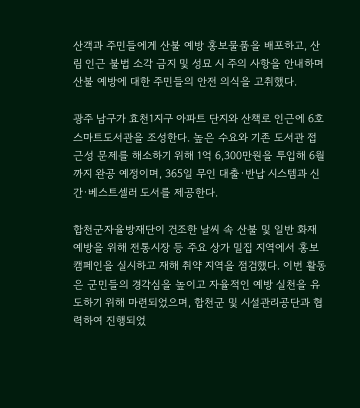산객과 주민들에게 산불 예방 홍보물품을 배포하고, 산림 인근 불법 소각 금지 및 성묘 시 주의 사항을 안내하며 산불 예방에 대한 주민들의 안전 의식을 고취했다.

광주 남구가 효천1지구 아파트 단지와 산책로 인근에 6호 스마트도서관을 조성한다. 높은 수요와 기존 도서관 접근성 문제를 해소하기 위해 1억 6,300만원을 투입해 6월까지 완공 예정이며, 365일 무인 대출·반납 시스템과 신간·베스트셀러 도서를 제공한다.

합천군자율방재단이 건조한 날씨 속 산불 및 일반 화재 예방을 위해 전통시장 등 주요 상가 밀집 지역에서 홍보 캠페인을 실시하고 재해 취약 지역을 점검했다. 이번 활동은 군민들의 경각심을 높이고 자율적인 예방 실천을 유도하기 위해 마련되었으며, 합천군 및 시설관리공단과 협력하여 진행되었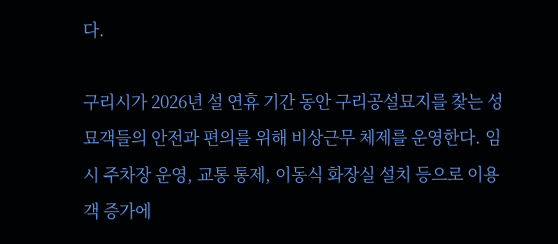다.

구리시가 2026년 설 연휴 기간 동안 구리공설묘지를 찾는 성묘객들의 안전과 편의를 위해 비상근무 체제를 운영한다. 임시 주차장 운영, 교통 통제, 이동식 화장실 설치 등으로 이용객 증가에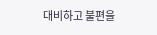대비하고 불편을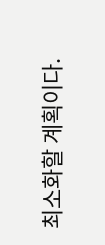최소화할 계획이다.